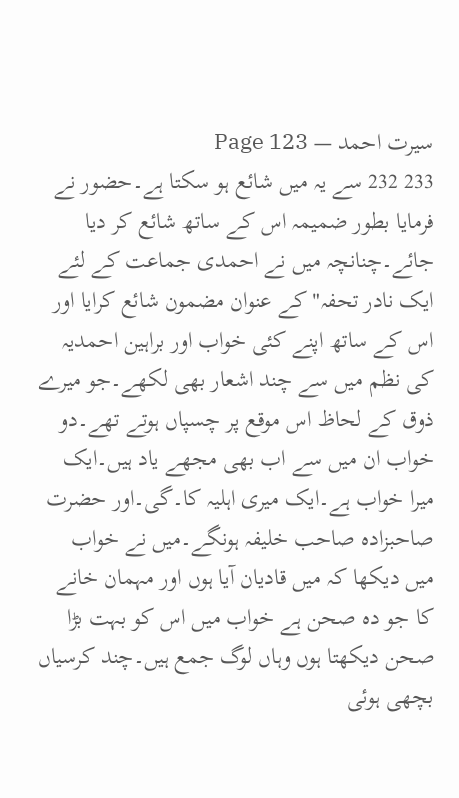سیرت احمد — Page 123
233 232 سے یہ میں شائع ہو سکتا ہے۔حضور نے فرمایا بطور ضمیمہ اس کے ساتھ شائع کر دیا جائے۔چنانچہ میں نے احمدی جماعت کے لئے ایک نادر تحفہ" کے عنوان مضمون شائع کرایا اور اس کے ساتھ اپنے کئی خواب اور براہین احمدیہ کی نظم میں سے چند اشعار بھی لکھے۔جو میرے ذوق کے لحاظ اس موقع پر چسپاں ہوتے تھے۔دو خواب ان میں سے اب بھی مجھے یاد ہیں۔ایک میرا خواب ہے۔ایک میری اہلیہ کا۔گی۔اور حضرت صاحبزادہ صاحب خلیفہ ہونگے۔میں نے خواب میں دیکھا کہ میں قادیان آیا ہوں اور مہمان خانے کا جو دہ صحن ہے خواب میں اس کو بہت بڑا صحن دیکھتا ہوں وہاں لوگ جمع ہیں۔چند کرسیاں بچھی ہوئی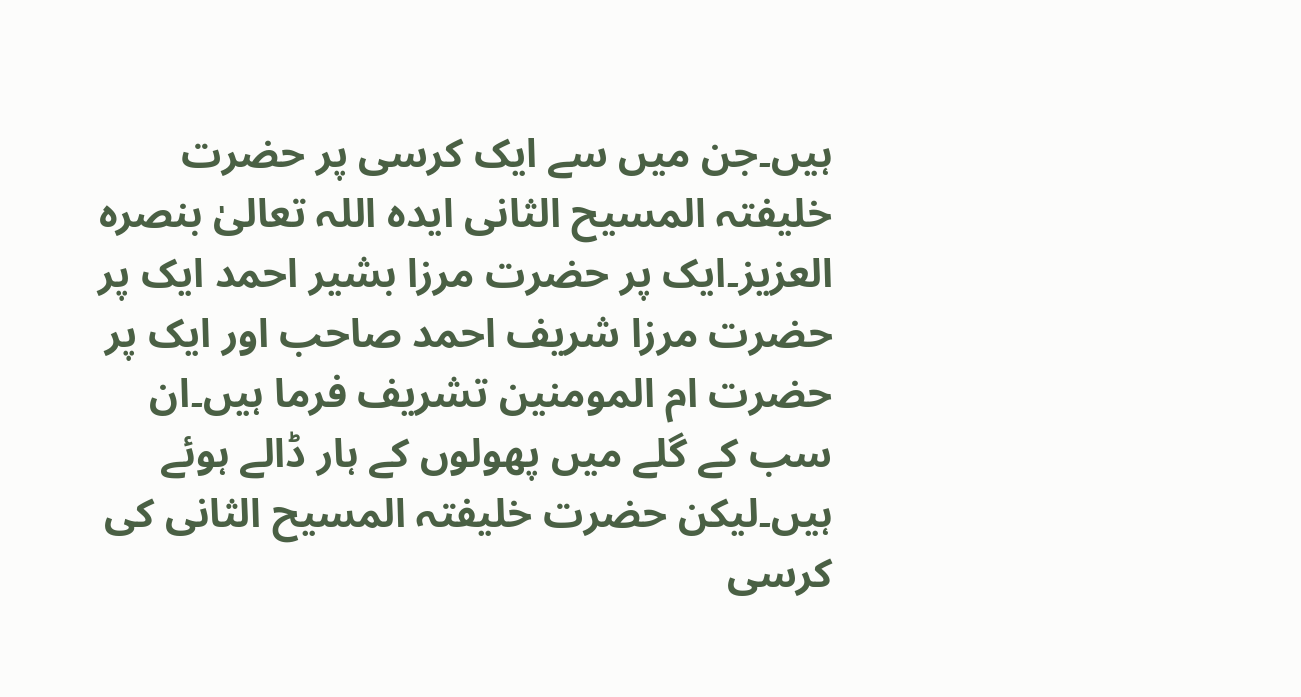ہیں۔جن میں سے ایک کرسی پر حضرت خلیفتہ المسیح الثانی ایدہ اللہ تعالیٰ بنصرہ العزیز۔ایک پر حضرت مرزا بشیر احمد ایک پر حضرت مرزا شریف احمد صاحب اور ایک پر حضرت ام المومنین تشریف فرما ہیں۔ان سب کے گلے میں پھولوں کے ہار ڈالے ہوئے ہیں۔لیکن حضرت خلیفتہ المسیح الثانی کی کرسی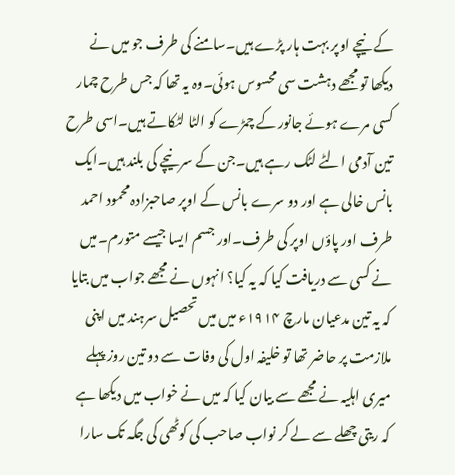کے نیچے اوپر بہت ہار پڑے ہیں۔سامنے کی طرف جو میں نے دیکھا تو مجھے دہشت سی محسوس ہوئی۔وہ یہ تھا کہ جس طرح چمار کسی مرے ہوئے جانور کے چمڑے کو الٹا لٹکاتے ہیں۔اسی طرح تین آدمی الٹے لٹک رہے ہیں۔جن کے سر نیچے کی بلند ہیں۔ایک بانس خالی ہے اور دو سرے بانس کے اوپر صاحبزادہ محمود احمد طرف اور پاؤں اوپر کی طرف۔اور جسم ایسا جیسے متورم۔میں نے کسی سے دریافت کیا کہ یہ کیا؟ انہوں نے مجھے جواب میں بتایا کہ یہ تین مدعیان مارچ ۱۹۱۴ء میں میں تحصیل سرہند میں اپنی ملازمت پر حاضر تھا تو خلیفہ اول کی وفات سے دو تین روز پہلے میری اہلیہ نے مجھے سے بیان کیا کہ میں نے خواب میں دیکھا ہے کہ ریتی چھلے سے لے کر نواب صاحب کی کوٹھی کی جگہ تک سارا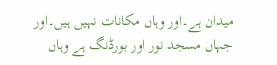میدان ہے۔اور وہاں مکانات نہیں ہیں۔اور جہاں مسجد نور اور بورڈنگ ہے وہاں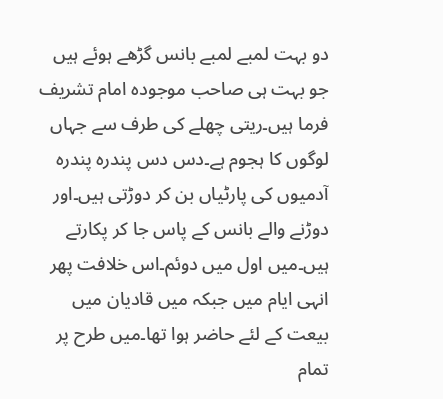دو بہت لمبے لمبے بانس گڑھے ہوئے ہیں جو بہت ہی صاحب موجودہ امام تشریف فرما ہیں۔ریتی چھلے کی طرف سے جہاں لوگوں کا ہجوم ہے۔دس دس پندرہ پندرہ آدمیوں کی پارٹیاں بن کر دوڑتی ہیں۔اور دوڑنے والے بانس کے پاس جا کر پکارتے ہیں۔میں اول میں دوئم۔اس خلافت پھر انہی ایام میں جبکہ میں قادیان میں بیعت کے لئے حاضر ہوا تھا۔میں طرح پر تمام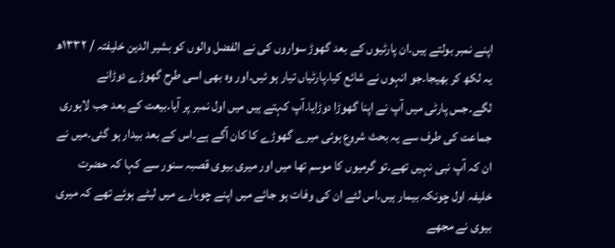اپنے نمبر بولتے ہیں۔ان پارٹیوں کے بعد گھوڑ سواروں کی نے الفضل والوں کو بشیر الدین خلیفتہ / ۱۳۳۲ھ یہ لکھ کر بھیجا۔جو انہوں نے شائع کیا۔پارٹیاں تیار ہو ئیں۔اور وہ بھی اسی طرح گھوڑے دوڑانے لگے۔جس پارٹی میں آپ نے اپنا گھوڑا دوڑایا۔آپ کہتے ہیں میں اول نمبر پر آیا۔بیعت کے بعد جب لاہوری جماعت کی طرف سے یہ بحث شروع ہوئی میرے گھوڑے کا کان آگے ہے۔اس کے بعد بیدار ہو گئی۔میں نے ان کہ آپ نبی نہیں تھے۔تو گرمیوں کا موسم تھا میں اور میری بیوی قصبہ سنور سے کہا کہ حضرت خلیفہ اول چونکہ بیمار ہیں۔اس لئے ان کی وفات ہو جائے میں اپنے چوبارے میں لیٹے ہوئے تھے کہ میری بیوی نے مجھے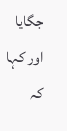جگایا اور کہا کہ